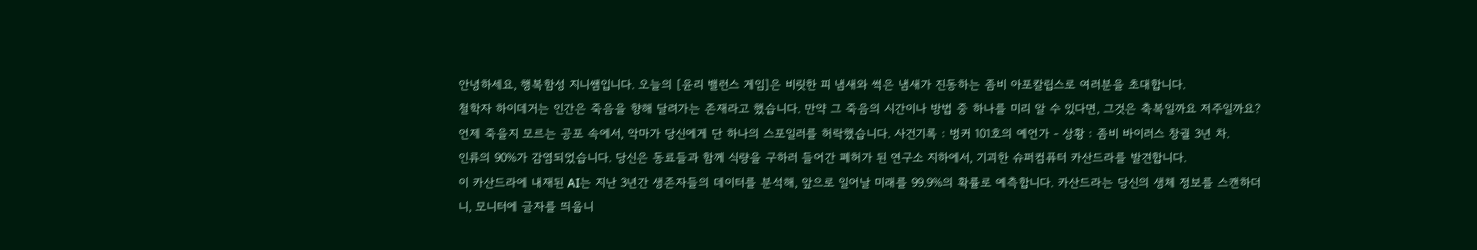안녕하세요, 행복함성 지니쌤입니다. 오늘의 [윤리 밸런스 게임]은 비릿한 피 냄새와 썩은 냄새가 진동하는 좀비 아포칼립스로 여러분을 초대합니다.
철학자 하이데거는 인간은 죽음을 향해 달려가는 존재라고 했습니다. 만약 그 죽음의 시간이나 방법 중 하나를 미리 알 수 있다면, 그것은 축복일까요 저주일까요?
언제 죽을지 모르는 공포 속에서, 악마가 당신에게 단 하나의 스포일러를 허락했습니다. 사건기록 : 벙커 101호의 예언가 - 상황 : 좀비 바이러스 창궐 3년 차.
인류의 90%가 감염되었습니다. 당신은 동료들과 함께 식량을 구하러 들어간 폐허가 된 연구소 지하에서, 기괴한 슈퍼컴퓨터 카산드라를 발견합니다.
이 카산드라에 내재된 AI는 지난 3년간 생존자들의 데이터를 분석해, 앞으로 일어날 미래를 99.9%의 확률로 예측합니다. 카산드라는 당신의 생체 정보를 스캔하더니, 모니터에 글자를 띄웁니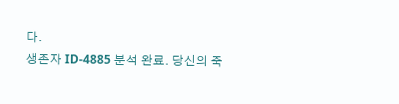다.
생존자 ID-4885 분석 완료. 당신의 죽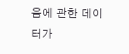음에 관한 데이터가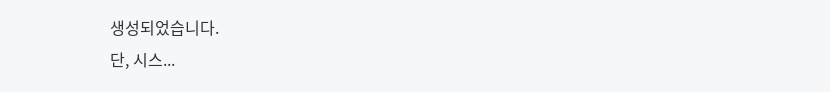생성되었습니다.
단, 시스...